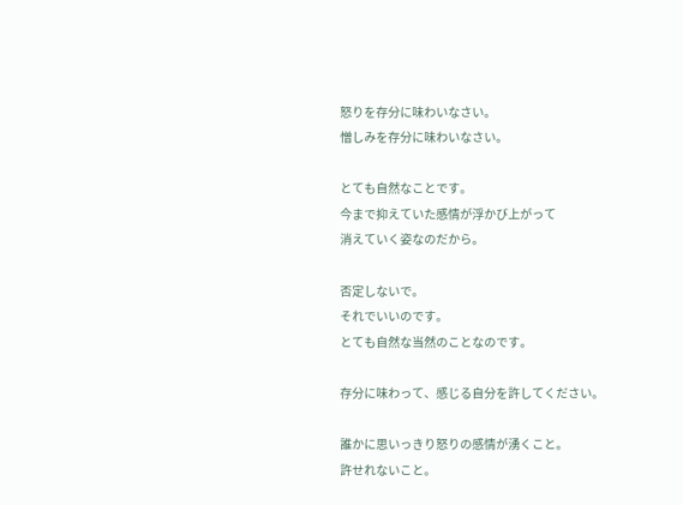怒りを存分に味わいなさい。
憎しみを存分に味わいなさい。

とても自然なことです。
今まで抑えていた感情が浮かび上がって
消えていく姿なのだから。

否定しないで。
それでいいのです。
とても自然な当然のことなのです。

存分に味わって、感じる自分を許してください。

誰かに思いっきり怒りの感情が湧くこと。
許せれないこと。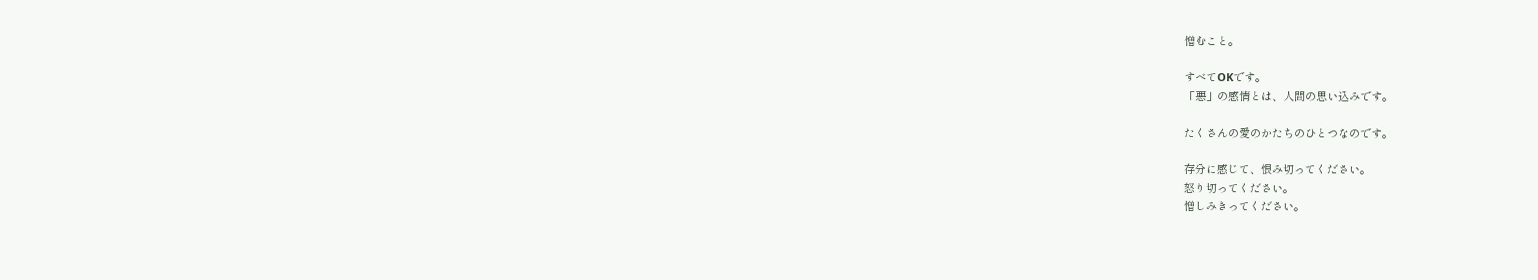憎むこと。

すべてOKです。
「悪」の感情とは、人間の思い込みです。

たくさんの愛のかたちのひとつなのです。

存分に感じて、恨み切ってください。
怒り切ってください。
憎しみきってください。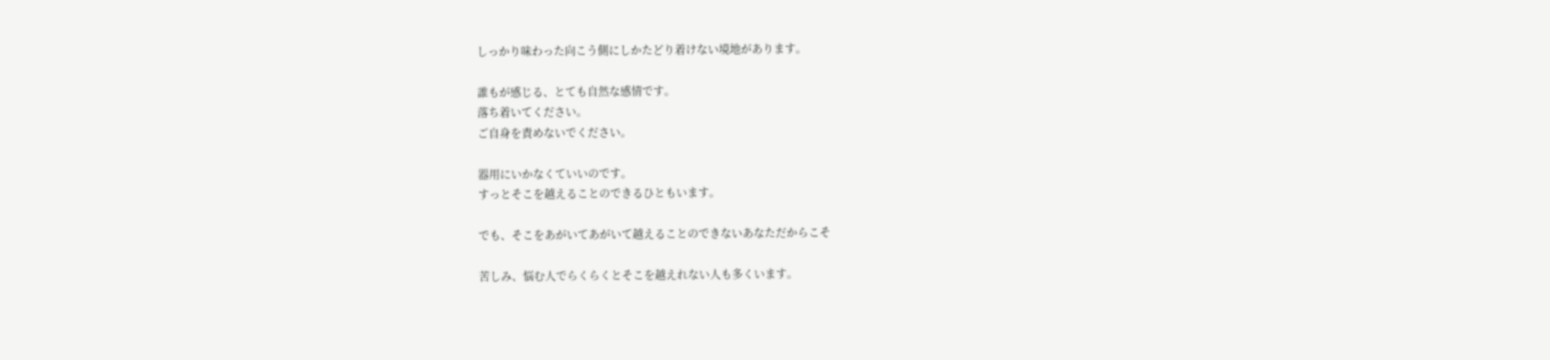しっかり味わった向こう側にしかたどり着けない境地があります。

誰もが感じる、とても自然な感情です。
落ち着いてください。
ご自身を責めないでください。

器用にいかなくていいのです。
すっとそこを越えることのできるひともいます。

でも、そこをあがいてあがいて越えることのできないあなただからこそ

苦しみ、悩む人でらくらくとそこを越えれない人も多くいます。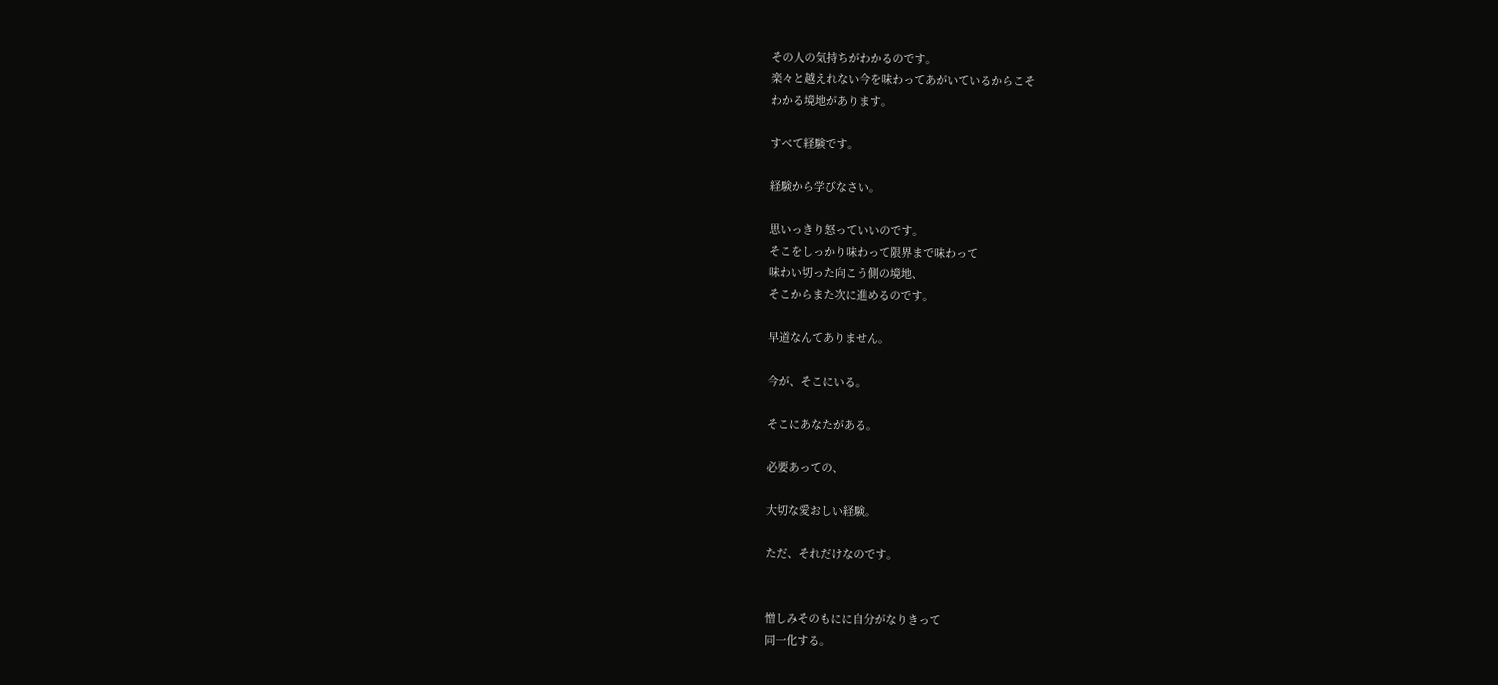その人の気持ちがわかるのです。
楽々と越えれない今を味わってあがいているからこそ
わかる境地があります。

すべて経験です。

経験から学びなさい。

思いっきり怒っていいのです。
そこをしっかり味わって限界まで味わって
味わい切った向こう側の境地、
そこからまた次に進めるのです。

早道なんてありません。

今が、そこにいる。

そこにあなたがある。

必要あっての、

大切な愛おしい経験。

ただ、それだけなのです。


憎しみそのもにに自分がなりきって
同一化する。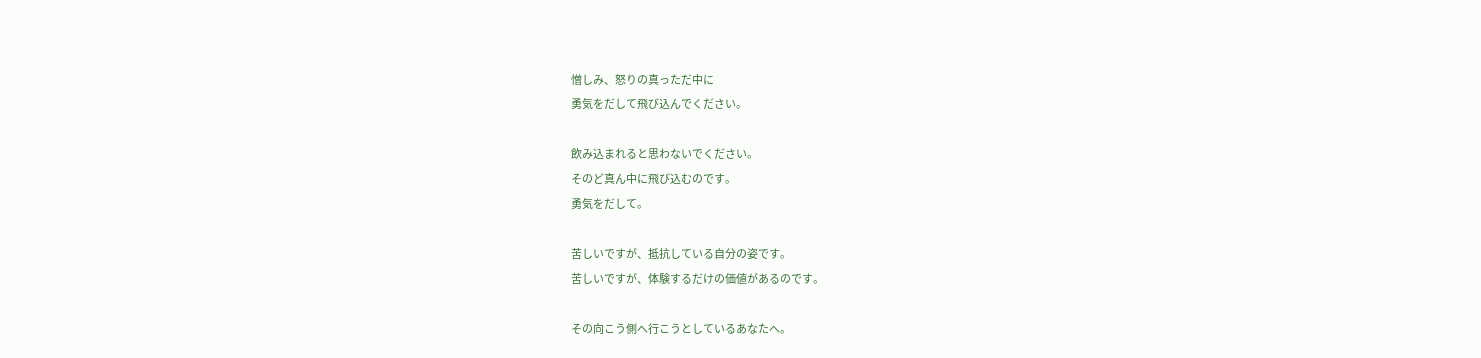憎しみ、怒りの真っただ中に
勇気をだして飛び込んでください。

飲み込まれると思わないでください。
そのど真ん中に飛び込むのです。
勇気をだして。

苦しいですが、抵抗している自分の姿です。
苦しいですが、体験するだけの価値があるのです。

その向こう側へ行こうとしているあなたへ。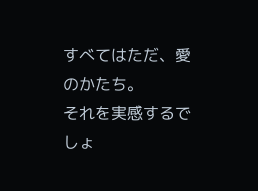すべてはただ、愛のかたち。
それを実感するでしょ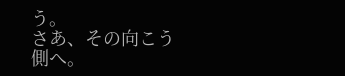う。
さあ、その向こう側へ。